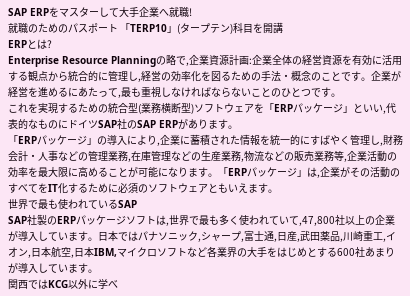SAP ERPをマスターして大手企業へ就職!
就職のためのパスポート 「TERP10」(タープテン)科目を開講
ERPとは?
Enterprise Resource Planningの略で,企業資源計画:企業全体の経営資源を有効に活用する観点から統合的に管理し,経営の効率化を図るための手法・概念のことです。企業が経営を進めるにあたって,最も重視しなければならないことのひとつです。
これを実現するための統合型(業務横断型)ソフトウェアを「ERPパッケージ」といい,代表的なものにドイツSAP社のSAP ERPがあります。
「ERPパッケージ」の導入により,企業に蓄積された情報を統一的にすばやく管理し,財務会計・人事などの管理業務,在庫管理などの生産業務,物流などの販売業務等,企業活動の効率を最大限に高めることが可能になります。「ERPパッケージ」は,企業がその活動のすべてをIT化するために必須のソフトウェアともいえます。
世界で最も使われているSAP
SAP社製のERPパッケージソフトは,世界で最も多く使われていて,47,800社以上の企業が導入しています。日本ではパナソニック,シャープ,富士通,日産,武田薬品,川崎重工,イオン,日本航空,日本IBM,マイクロソフトなど各業界の大手をはじめとする600社あまりが導入しています。
関西ではKCG以外に学べ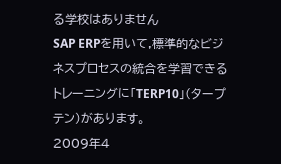る学校はありません
SAP ERPを用いて,標準的なビジネスプロセスの統合を学習できるトレーニングに「TERP10」(タープテン)があります。
2009年4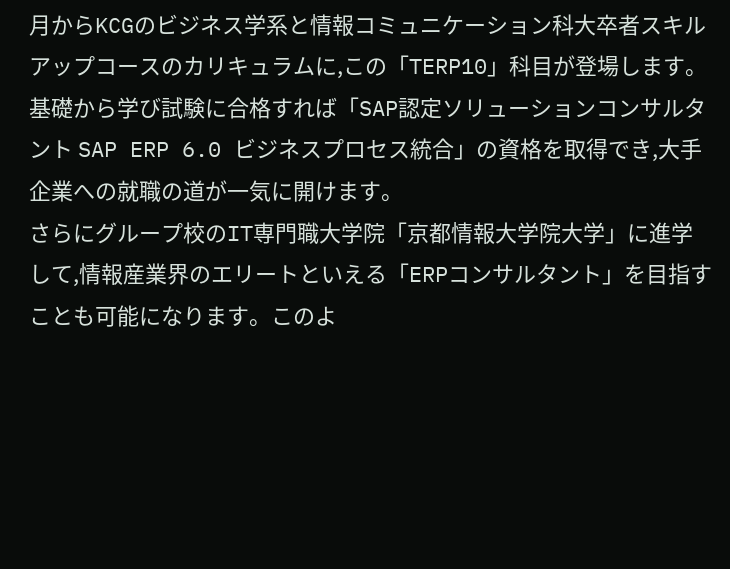月からKCGのビジネス学系と情報コミュニケーション科大卒者スキルアップコースのカリキュラムに,この「TERP10」科目が登場します。 基礎から学び試験に合格すれば「SAP認定ソリューションコンサルタント SAP ERP 6.0 ビジネスプロセス統合」の資格を取得でき,大手企業への就職の道が一気に開けます。
さらにグループ校のIT専門職大学院「京都情報大学院大学」に進学して,情報産業界のエリートといえる「ERPコンサルタント」を目指すことも可能になります。このよ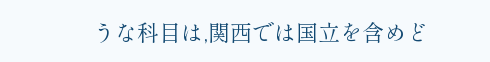うな科目は,関西では国立を含めど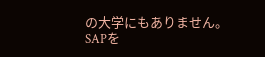の大学にもありません。
SAPを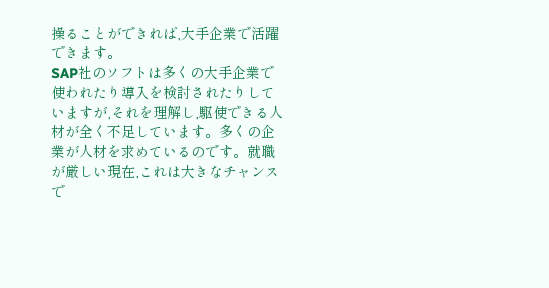操ることができれば,大手企業で活躍できます。
SAP社のソフトは多くの大手企業で使われたり導入を検討されたりしていますが,それを理解し,駆使できる人材が全く不足しています。多くの企業が人材を求めているのです。就職が厳しい現在,これは大きなチャンスで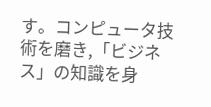す。コンピュータ技術を磨き,「ビジネス」の知識を身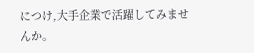につけ,大手企業で活躍してみませんか。